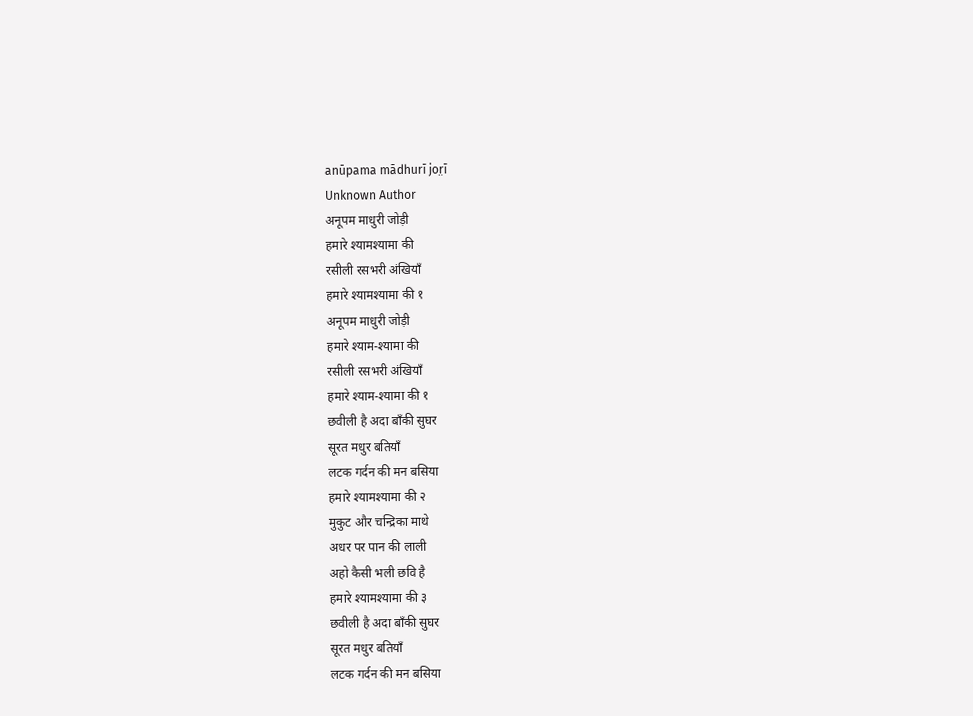anūpama mādhurī jor̤ī
Unknown Author
अनूपम माधुरी जोड़ी
हमारे श्यामश्यामा की
रसीली रसभरी अंखियाँ
हमारे श्यामश्यामा की १
अनूपम माधुरी जोड़ी
हमारे श्याम-श्यामा की
रसीली रसभरी अंखियाँ
हमारे श्याम-श्यामा की १
छवीली है अदा बाँकी सुघर
सूरत मधुर बतियाँ
लटक गर्दन की मन बसिया
हमारे श्यामश्यामा की २
मुकुट और चन्द्रिका माथे
अधर पर पान की लाली
अहो कैसी भली छवि है
हमारे श्यामश्यामा की ३
छवीली है अदा बाँकी सुघर
सूरत मधुर बतियाँ
लटक गर्दन की मन बसिया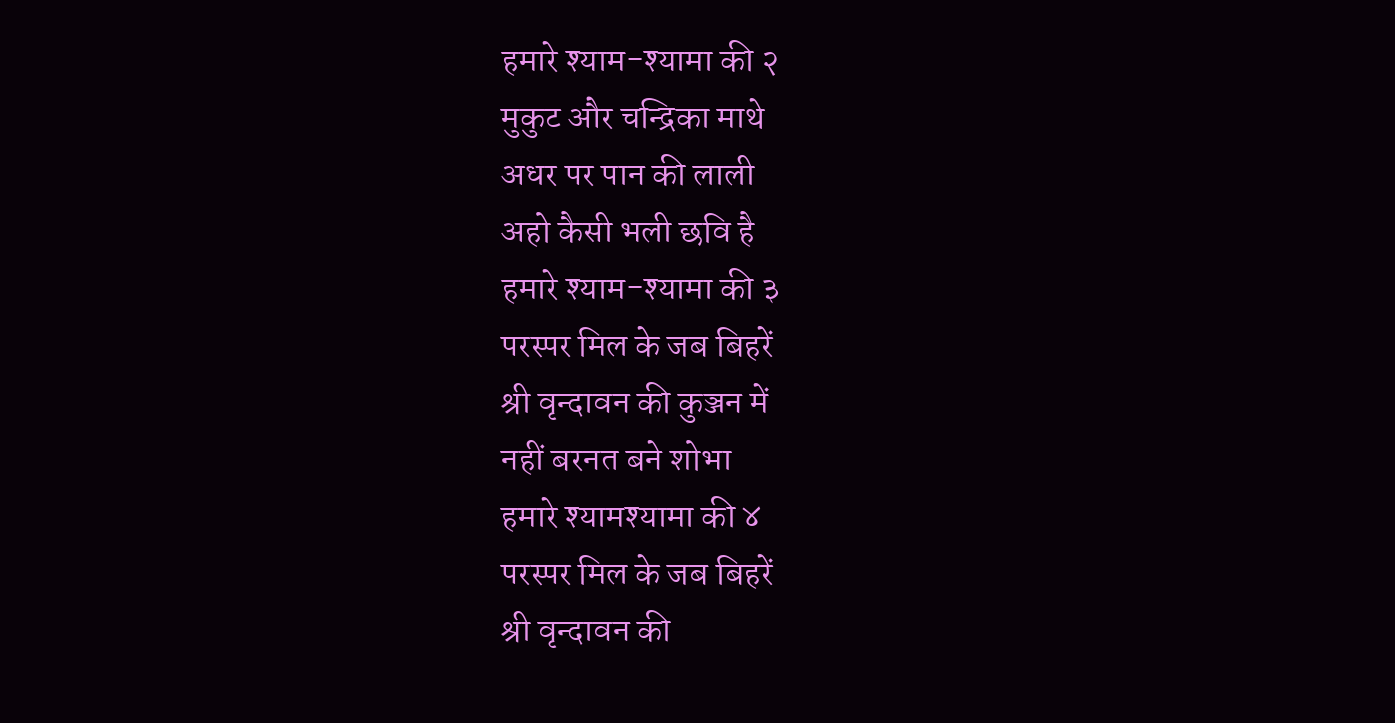हमारे श्याम-श्यामा की २
मुकुट और चन्द्रिका माथे
अधर पर पान की लाली
अहो कैसी भली छवि है
हमारे श्याम-श्यामा की ३
परस्पर मिल के जब बिहरें
श्री वृन्दावन की कुञ्जन में
नहीं बरनत बने शोभा
हमारे श्यामश्यामा की ४
परस्पर मिल के जब बिहरें
श्री वृन्दावन की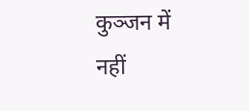कुञ्जन में
नहीं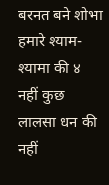बरनत बने शोभा
हमारे श्याम-श्यामा की ४
नहीं कुछ लालसा धन की
नहीं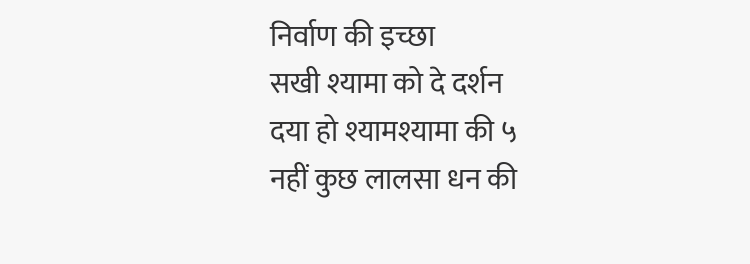निर्वाण की इच्छा
सखी श्यामा को दे दर्शन
दया हो श्यामश्यामा की ५
नहीं कुछ लालसा धन की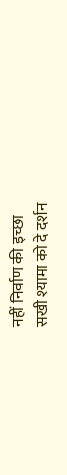नहीं निर्वाण की इच्छा
सखी श्यामा को दे दर्शन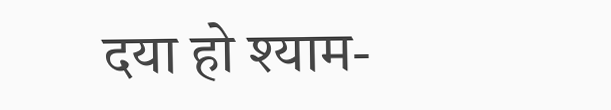दया हो श्याम-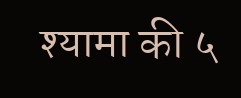श्यामा की ५